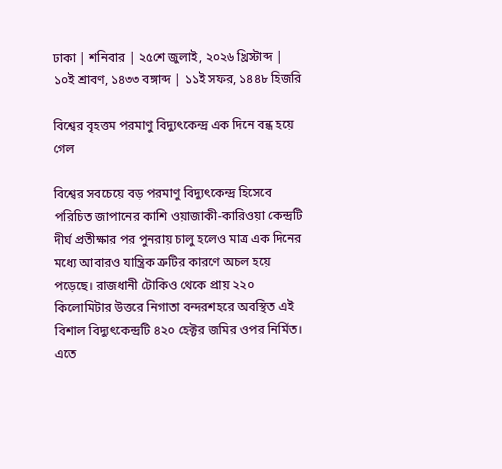ঢাকা | শনিবার | ২৫শে জুলাই, ২০২৬ খ্রিস্টাব্দ | ১০ই শ্রাবণ, ১৪৩৩ বঙ্গাব্দ | ১১ই সফর, ১৪৪৮ হিজরি

বিশ্বের বৃহত্তম পরমাণু বিদ্যুৎকেন্দ্র এক দিনে বন্ধ হয়ে গেল

বিশ্বের সবচেয়ে বড় পরমাণু বিদ্যুৎকেন্দ্র হিসেবে পরিচিত জাপানের কাশি ওয়াজাকী-কারিওয়া কেন্দ্রটি দীর্ঘ প্রতীক্ষার পর পুনরায় চালু হলেও মাত্র এক দিনের মধ্যে আবারও যান্ত্রিক ত্রুটির কারণে অচল হয়ে পড়েছে। রাজধানী টোকিও থেকে প্রায় ২২০ কিলোমিটার উত্তরে নিগাতা বন্দরশহরে অবস্থিত এই বিশাল বিদ্যুৎকেন্দ্রটি ৪২০ হেক্টর জমির ওপর নির্মিত। এতে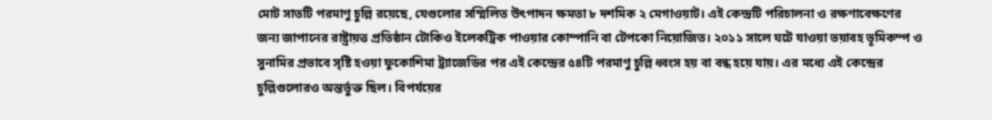মোট সাতটি পরমাণু চুল্লি রয়েছে, যেগুলোর সম্মিলিত উৎপাদন ক্ষমতা ৮ দশমিক ২ মেগাওয়াট। এই কেন্দ্রটি পরিচালনা ও রক্ষণাবেক্ষণের জন্য জাপানের রাষ্ট্রায়ত্ত প্রতিষ্ঠান টোকিও ইলেকট্রিক পাওয়ার কোম্পানি বা টেপকো নিয়োজিত। ২০১১ সালে ঘটে যাওয়া ভয়াবহ ভূমিকম্প ও সুনামির প্রভাবে সৃষ্টি হওয়া ফুকোশিমা ট্র্যাজেডির পর এই কেন্দ্রের ৫৪টি পরমাণু চুল্লি ধ্বংস হয় বা বন্ধ হয়ে যায়। এর মধ্যে এই কেন্দ্রের চুল্লিগুলোরও অন্তর্ভুক্ত ছিল। বিপর্যয়ের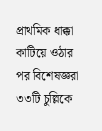প্রাথমিক ধাক্কা কাটিয়ে ওঠার পর বিশেষজ্ঞরা ৩৩টি চুল্লিকে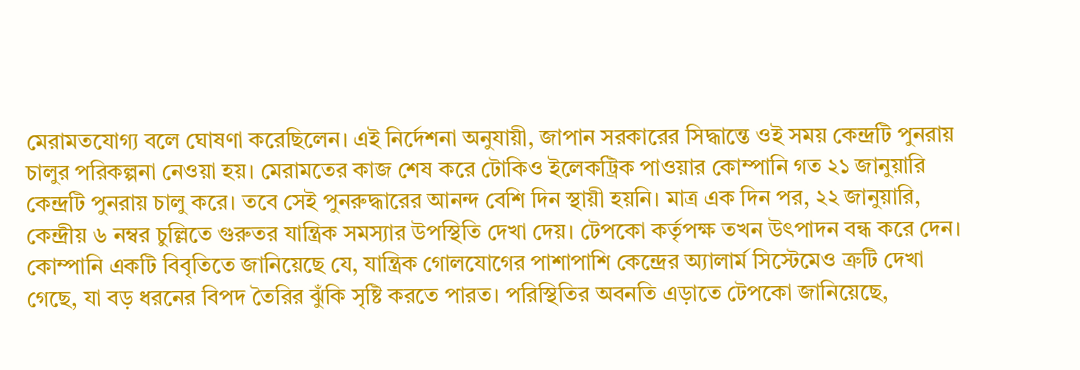মেরামতযোগ্য বলে ঘোষণা করেছিলেন। এই নির্দেশনা অনুযায়ী, জাপান সরকারের সিদ্ধান্তে ওই সময় কেন্দ্রটি পুনরায় চালুর পরিকল্পনা নেওয়া হয়। মেরামতের কাজ শেষ করে টোকিও ইলেকট্রিক পাওয়ার কোম্পানি গত ২১ জানুয়ারি কেন্দ্রটি পুনরায় চালু করে। তবে সেই পুনরুদ্ধারের আনন্দ বেশি দিন স্থায়ী হয়নি। মাত্র এক দিন পর, ২২ জানুয়ারি, কেন্দ্রীয় ৬ নম্বর চুল্লিতে গুরুতর যান্ত্রিক সমস্যার উপস্থিতি দেখা দেয়। টেপকো কর্তৃপক্ষ তখন উৎপাদন বন্ধ করে দেন। কোম্পানি একটি বিবৃতিতে জানিয়েছে যে, যান্ত্রিক গোলযোগের পাশাপাশি কেন্দ্রের অ্যালার্ম সিস্টেমেও ত্রুটি দেখা গেছে, যা বড় ধরনের বিপদ তৈরির ঝুঁকি সৃষ্টি করতে পারত। পরিস্থিতির অবনতি এড়াতে টেপকো জানিয়েছে,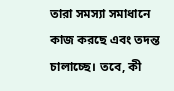তারা সমস্যা সমাধানে কাজ করছে এবং তদন্ত চালাচ্ছে। তবে, কী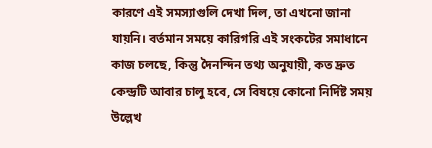কারণে এই সমস্যাগুলি দেখা দিল, তা এখনো জানা যায়নি। বর্তমান সময়ে কারিগরি এই সংকটের সমাধানে কাজ চলছে, কিন্তু দৈনন্দিন তথ্য অনুযায়ী, কত দ্রুত কেন্দ্রটি আবার চালু হবে, সে বিষয়ে কোনো নির্দিষ্ট সময় উল্লেখ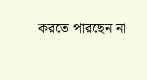করতে পারছেন না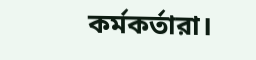কর্মকর্তারা।